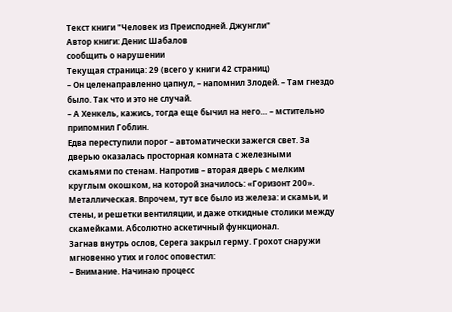Текст книги "Человек из Преисподней. Джунгли"
Автор книги: Денис Шабалов
сообщить о нарушении
Текущая страница: 29 (всего у книги 42 страниц)
– Он целенаправленно цапнул, – напомнил Злодей. – Там гнездо было. Так что и это не случай.
– А Хенкель, кажись, тогда еще бычил на него… – мстительно припомнил Гоблин.
Едва переступили порог – автоматически зажегся свет. За дверью оказалась просторная комната с железными скамьями по стенам. Напротив – вторая дверь с мелким круглым окошком, на которой значилось: «Горизонт 200». Металлическая. Впрочем, тут все было из железа: и скамьи, и стены, и решетки вентиляции, и даже откидные столики между скамейками. Абсолютно аскетичный функционал.
Загнав внутрь ослов, Серега закрыл герму. Грохот снаружи мгновенно утих и голос оповестил:
– Внимание. Начинаю процесс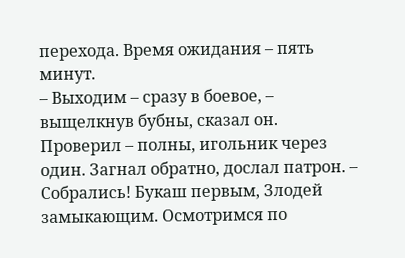перехода. Время ожидания – пять минут.
– Выходим – сразу в боевое, – выщелкнув бубны, сказал он. Проверил – полны, игольник через один. Загнал обратно, дослал патрон. – Собрались! Букаш первым, Злодей замыкающим. Осмотримся по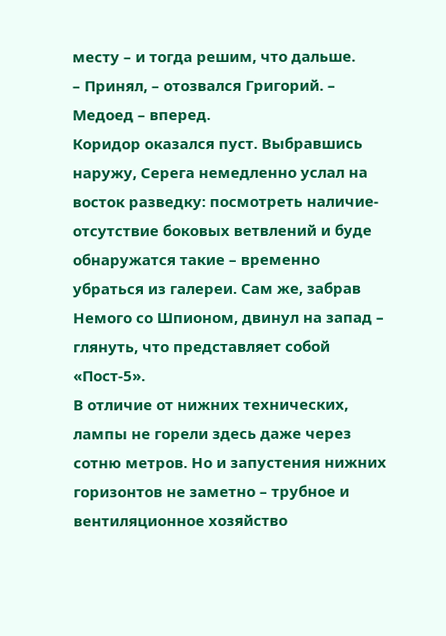месту – и тогда решим, что дальше.
– Принял, – отозвался Григорий. – Медоед – вперед.
Коридор оказался пуст. Выбравшись наружу, Серега немедленно услал на восток разведку: посмотреть наличие-отсутствие боковых ветвлений и буде обнаружатся такие – временно убраться из галереи. Сам же, забрав Немого со Шпионом, двинул на запад – глянуть, что представляет собой «Пост-5».
В отличие от нижних технических, лампы не горели здесь даже через сотню метров. Но и запустения нижних горизонтов не заметно – трубное и вентиляционное хозяйство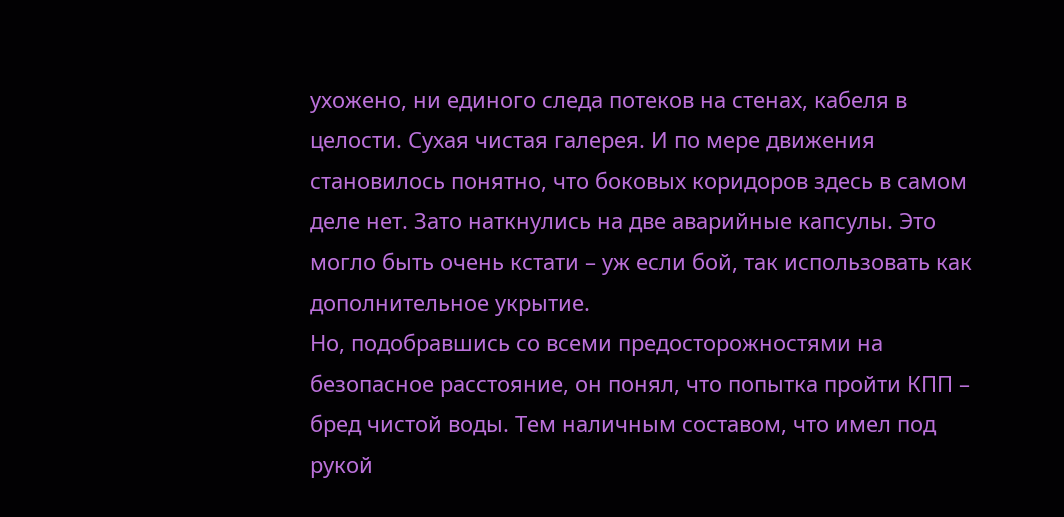ухожено, ни единого следа потеков на стенах, кабеля в целости. Сухая чистая галерея. И по мере движения становилось понятно, что боковых коридоров здесь в самом деле нет. Зато наткнулись на две аварийные капсулы. Это могло быть очень кстати – уж если бой, так использовать как дополнительное укрытие.
Но, подобравшись со всеми предосторожностями на безопасное расстояние, он понял, что попытка пройти КПП – бред чистой воды. Тем наличным составом, что имел под рукой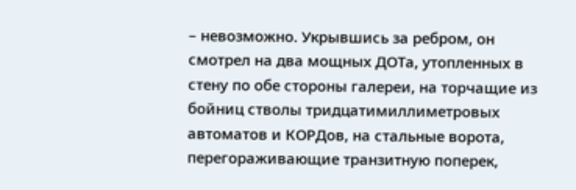– невозможно. Укрывшись за ребром, он смотрел на два мощных ДОТа, утопленных в стену по обе стороны галереи, на торчащие из бойниц стволы тридцатимиллиметровых автоматов и КОРДов, на стальные ворота, перегораживающие транзитную поперек,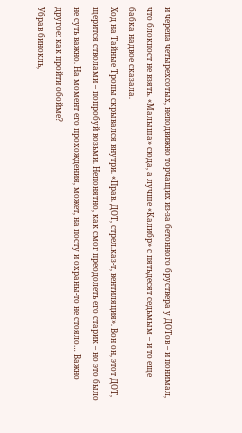и черепа четырехсотых, неподвижно торчащих из-за бетонного бруствера у ДОТов – и понимал, что блокпост не взять. «Малыша» сюда, а лучше «Калибр» с пятьдесят седьмым – и то еще бабка надвое сказала.
Ход на Тайные Тропы скрывался внутри. «Прав. ДОТ, стрел.каз-т, вентиляция». Вон он, этот ДОТ, щерится стволами – попробуй возьми. Непонятно, как смог преодолеть его старик – но это было не суть важно. На момент его прохождения, может, на посту и охраны-то не стояло… Важно другое: как пройти обойме?
Убрав бинокль,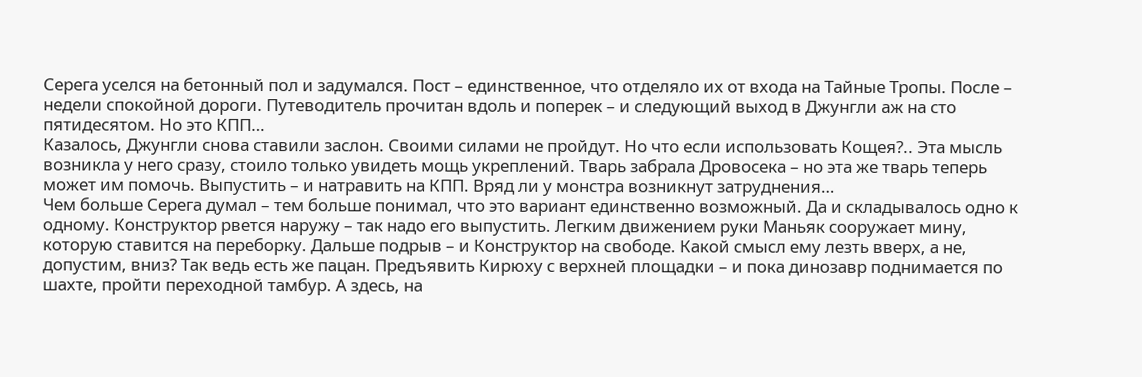Серега уселся на бетонный пол и задумался. Пост – единственное, что отделяло их от входа на Тайные Тропы. После – недели спокойной дороги. Путеводитель прочитан вдоль и поперек – и следующий выход в Джунгли аж на сто пятидесятом. Но это КПП…
Казалось, Джунгли снова ставили заслон. Своими силами не пройдут. Но что если использовать Кощея?.. Эта мысль возникла у него сразу, стоило только увидеть мощь укреплений. Тварь забрала Дровосека – но эта же тварь теперь может им помочь. Выпустить – и натравить на КПП. Вряд ли у монстра возникнут затруднения…
Чем больше Серега думал – тем больше понимал, что это вариант единственно возможный. Да и складывалось одно к одному. Конструктор рвется наружу – так надо его выпустить. Легким движением руки Маньяк сооружает мину, которую ставится на переборку. Дальше подрыв – и Конструктор на свободе. Какой смысл ему лезть вверх, а не, допустим, вниз? Так ведь есть же пацан. Предъявить Кирюху с верхней площадки – и пока динозавр поднимается по шахте, пройти переходной тамбур. А здесь, на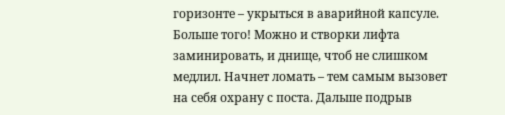горизонте – укрыться в аварийной капсуле. Больше того! Можно и створки лифта заминировать, и днище, чтоб не слишком медлил. Начнет ломать – тем самым вызовет на себя охрану с поста. Дальше подрыв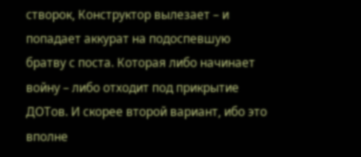створок, Конструктор вылезает – и попадает аккурат на подоспевшую братву с поста. Которая либо начинает войну – либо отходит под прикрытие ДОТов. И скорее второй вариант, ибо это вполне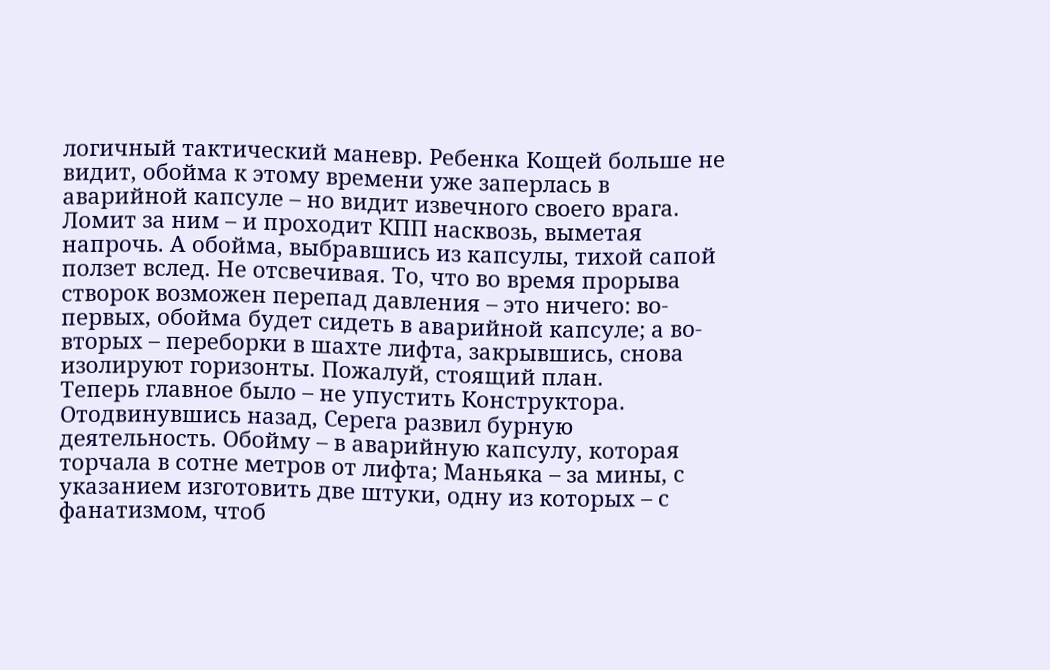логичный тактический маневр. Ребенка Кощей больше не видит, обойма к этому времени уже заперлась в аварийной капсуле – но видит извечного своего врага. Ломит за ним – и проходит КПП насквозь, выметая напрочь. А обойма, выбравшись из капсулы, тихой сапой ползет вслед. Не отсвечивая. То, что во время прорыва створок возможен перепад давления – это ничего: во-первых, обойма будет сидеть в аварийной капсуле; а во-вторых – переборки в шахте лифта, закрывшись, снова изолируют горизонты. Пожалуй, стоящий план.
Теперь главное было – не упустить Конструктора.
Отодвинувшись назад, Серега развил бурную деятельность. Обойму – в аварийную капсулу, которая торчала в сотне метров от лифта; Маньяка – за мины, с указанием изготовить две штуки, одну из которых – с фанатизмом, чтоб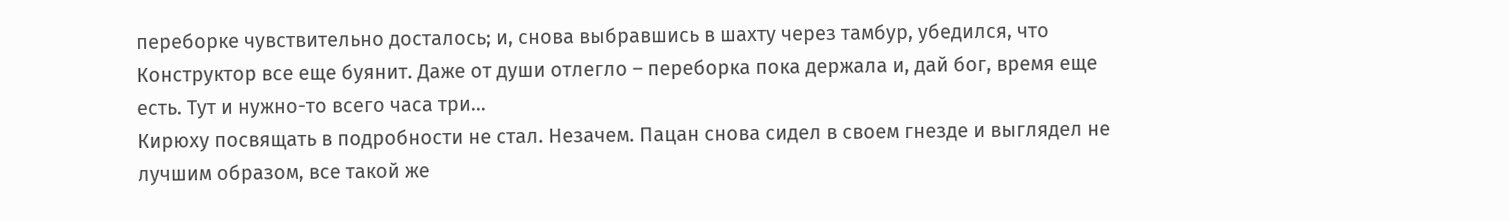переборке чувствительно досталось; и, снова выбравшись в шахту через тамбур, убедился, что Конструктор все еще буянит. Даже от души отлегло – переборка пока держала и, дай бог, время еще есть. Тут и нужно-то всего часа три…
Кирюху посвящать в подробности не стал. Незачем. Пацан снова сидел в своем гнезде и выглядел не лучшим образом, все такой же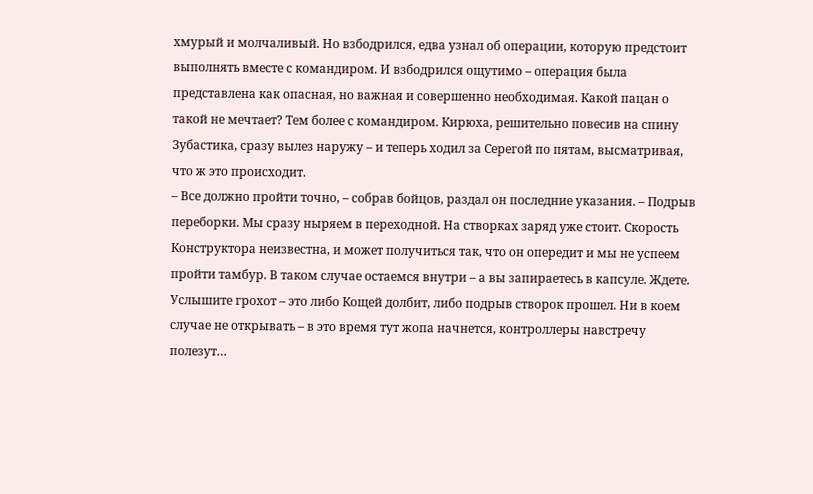хмурый и молчаливый. Но взбодрился, едва узнал об операции, которую предстоит выполнять вместе с командиром. И взбодрился ощутимо – операция была представлена как опасная, но важная и совершенно необходимая. Какой пацан о такой не мечтает? Тем более с командиром. Кирюха, решительно повесив на спину Зубастика, сразу вылез наружу – и теперь ходил за Серегой по пятам, высматривая, что ж это происходит.
– Все должно пройти точно, – собрав бойцов, раздал он последние указания. – Подрыв переборки. Мы сразу ныряем в переходной. На створках заряд уже стоит. Скорость Конструктора неизвестна, и может получиться так, что он опередит и мы не успеем пройти тамбур. В таком случае остаемся внутри – а вы запираетесь в капсуле. Ждете. Услышите грохот – это либо Кощей долбит, либо подрыв створок прошел. Ни в коем случае не открывать – в это время тут жопа начнется, контроллеры навстречу полезут…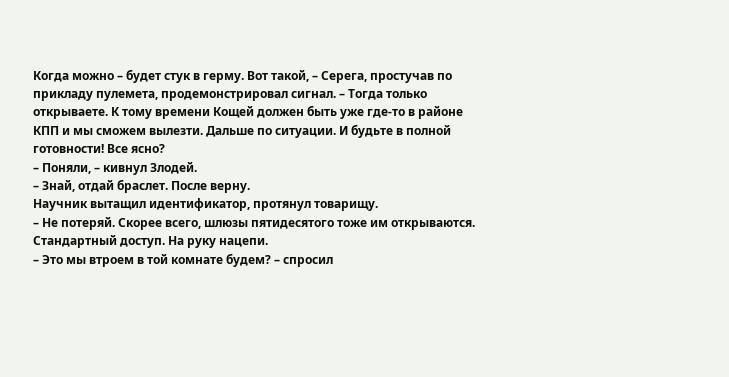Когда можно – будет стук в герму. Вот такой, – Серега, простучав по прикладу пулемета, продемонстрировал сигнал. – Тогда только открываете. К тому времени Кощей должен быть уже где-то в районе КПП и мы сможем вылезти. Дальше по ситуации. И будьте в полной готовности! Все ясно?
– Поняли, – кивнул Злодей.
– Знай, отдай браслет. После верну.
Научник вытащил идентификатор, протянул товарищу.
– Не потеряй. Скорее всего, шлюзы пятидесятого тоже им открываются. Стандартный доступ. На руку нацепи.
– Это мы втроем в той комнате будем? – спросил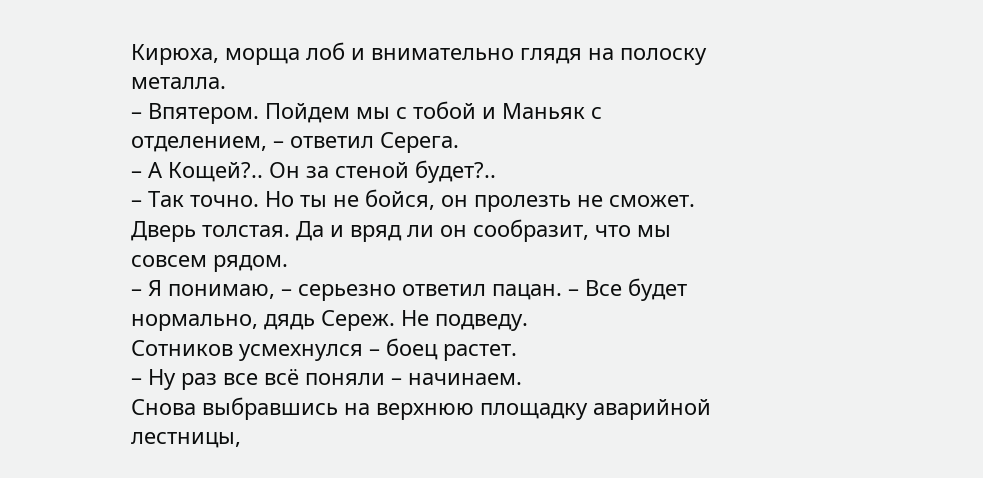Кирюха, морща лоб и внимательно глядя на полоску металла.
– Впятером. Пойдем мы с тобой и Маньяк с отделением, – ответил Серега.
– А Кощей?.. Он за стеной будет?..
– Так точно. Но ты не бойся, он пролезть не сможет. Дверь толстая. Да и вряд ли он сообразит, что мы совсем рядом.
– Я понимаю, – серьезно ответил пацан. – Все будет нормально, дядь Сереж. Не подведу.
Сотников усмехнулся – боец растет.
– Ну раз все всё поняли – начинаем.
Снова выбравшись на верхнюю площадку аварийной лестницы,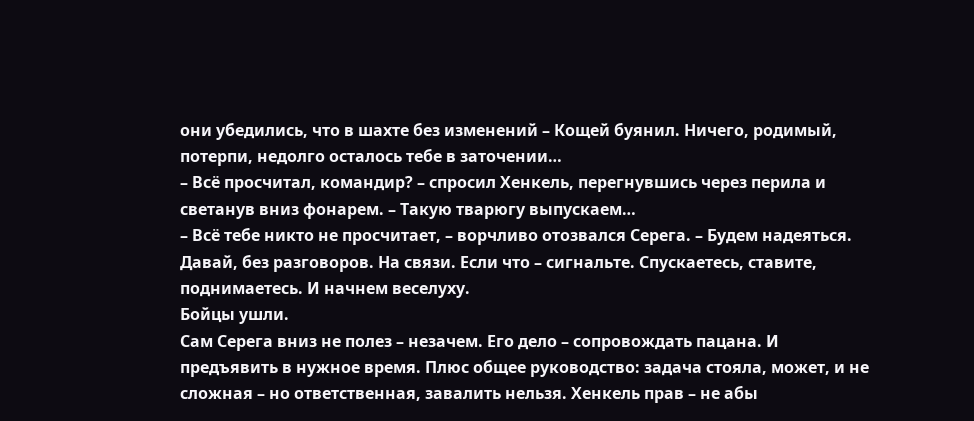они убедились, что в шахте без изменений – Кощей буянил. Ничего, родимый, потерпи, недолго осталось тебе в заточении…
– Всё просчитал, командир? – спросил Хенкель, перегнувшись через перила и светанув вниз фонарем. – Такую тварюгу выпускаем…
– Всё тебе никто не просчитает, – ворчливо отозвался Серега. – Будем надеяться. Давай, без разговоров. На связи. Если что – сигнальте. Спускаетесь, ставите, поднимаетесь. И начнем веселуху.
Бойцы ушли.
Сам Серега вниз не полез – незачем. Его дело – сопровождать пацана. И предъявить в нужное время. Плюс общее руководство: задача стояла, может, и не сложная – но ответственная, завалить нельзя. Хенкель прав – не абы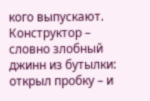кого выпускают. Конструктор – словно злобный джинн из бутылки: открыл пробку – и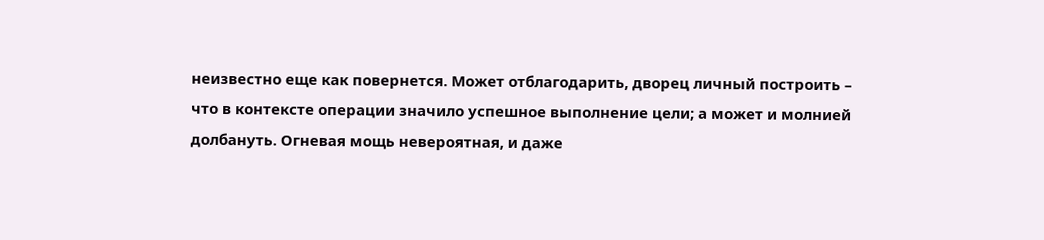неизвестно еще как повернется. Может отблагодарить, дворец личный построить – что в контексте операции значило успешное выполнение цели; а может и молнией долбануть. Огневая мощь невероятная, и даже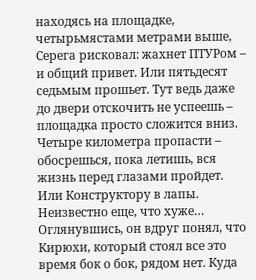находясь на площадке, четырьмястами метрами выше, Серега рисковал: жахнет ПТУРом – и общий привет. Или пятьдесят седьмым прошьет. Тут ведь даже до двери отскочить не успеешь – площадка просто сложится вниз. Четыре километра пропасти – обосрешься, пока летишь, вся жизнь перед глазами пройдет. Или Конструктору в лапы. Неизвестно еще, что хуже…
Оглянувшись, он вдруг понял, что Кирюхи, который стоял все это время бок о бок, рядом нет. Куда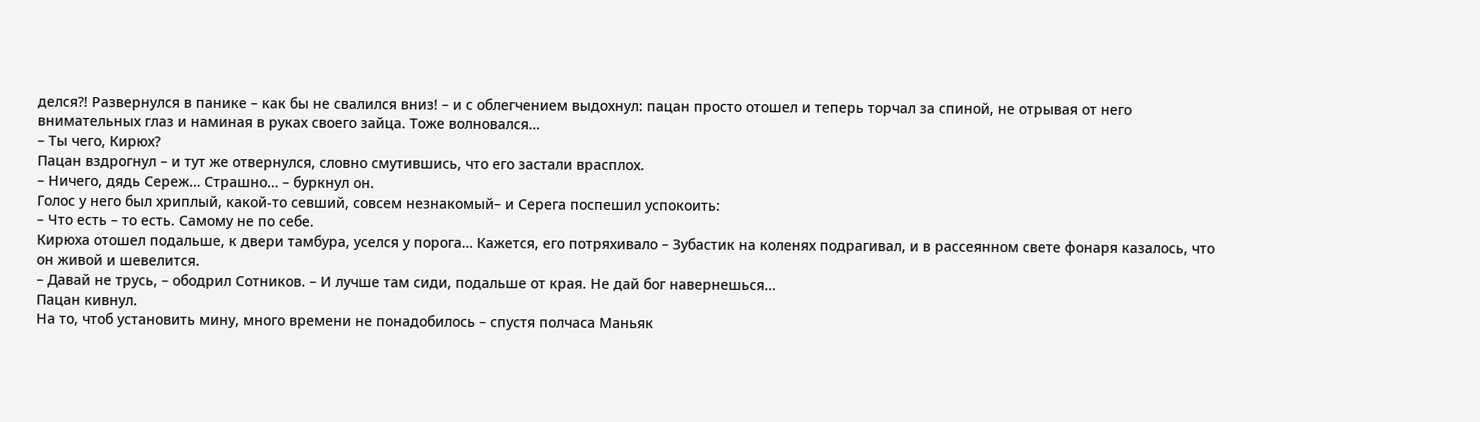делся?! Развернулся в панике – как бы не свалился вниз! – и с облегчением выдохнул: пацан просто отошел и теперь торчал за спиной, не отрывая от него внимательных глаз и наминая в руках своего зайца. Тоже волновался…
– Ты чего, Кирюх?
Пацан вздрогнул – и тут же отвернулся, словно смутившись, что его застали врасплох.
– Ничего, дядь Сереж… Страшно… – буркнул он.
Голос у него был хриплый, какой-то севший, совсем незнакомый– и Серега поспешил успокоить:
– Что есть – то есть. Самому не по себе.
Кирюха отошел подальше, к двери тамбура, уселся у порога… Кажется, его потряхивало – Зубастик на коленях подрагивал, и в рассеянном свете фонаря казалось, что он живой и шевелится.
– Давай не трусь, – ободрил Сотников. – И лучше там сиди, подальше от края. Не дай бог навернешься…
Пацан кивнул.
На то, чтоб установить мину, много времени не понадобилось – спустя полчаса Маньяк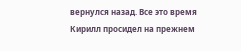вернулся назад. Все это время Кирилл просидел на прежнем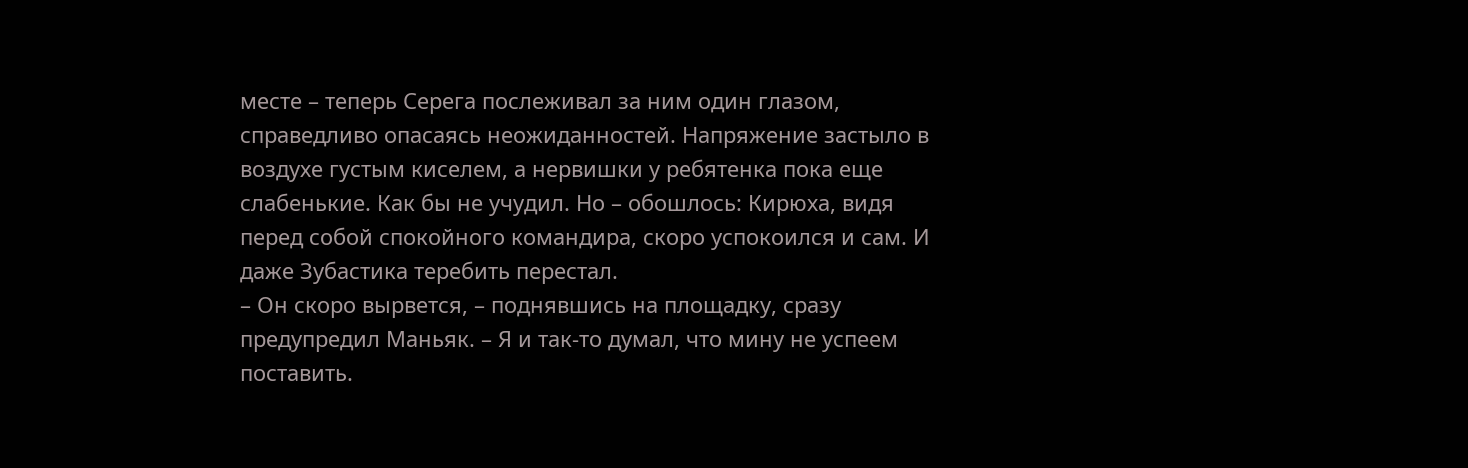месте – теперь Серега послеживал за ним один глазом, справедливо опасаясь неожиданностей. Напряжение застыло в воздухе густым киселем, а нервишки у ребятенка пока еще слабенькие. Как бы не учудил. Но – обошлось: Кирюха, видя перед собой спокойного командира, скоро успокоился и сам. И даже Зубастика теребить перестал.
– Он скоро вырвется, – поднявшись на площадку, сразу предупредил Маньяк. – Я и так-то думал, что мину не успеем поставить.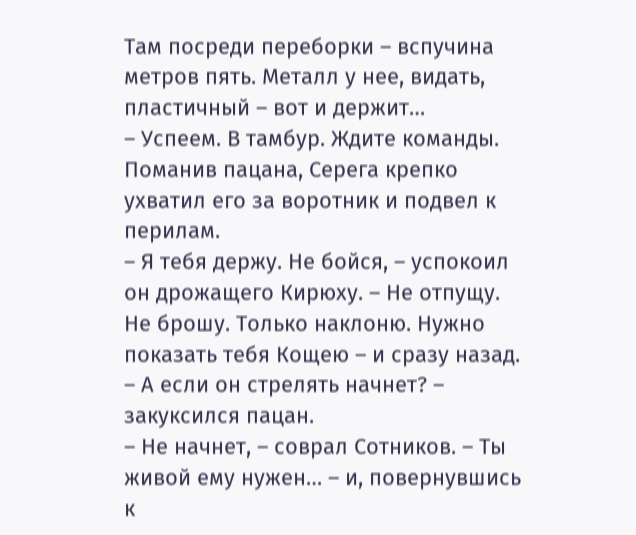Там посреди переборки – вспучина метров пять. Металл у нее, видать, пластичный – вот и держит…
– Успеем. В тамбур. Ждите команды.
Поманив пацана, Серега крепко ухватил его за воротник и подвел к перилам.
– Я тебя держу. Не бойся, – успокоил он дрожащего Кирюху. – Не отпущу. Не брошу. Только наклоню. Нужно показать тебя Кощею – и сразу назад.
– А если он стрелять начнет? – закуксился пацан.
– Не начнет, – соврал Сотников. – Ты живой ему нужен… – и, повернувшись к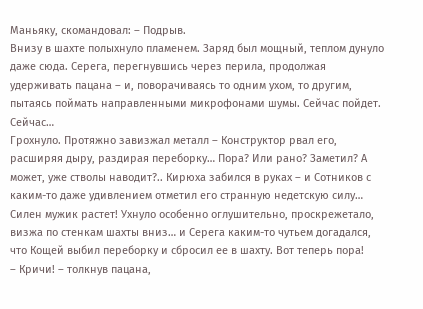Маньяку, скомандовал: – Подрыв.
Внизу в шахте полыхнуло пламенем. Заряд был мощный, теплом дунуло даже сюда. Серега, перегнувшись через перила, продолжая удерживать пацана – и, поворачиваясь то одним ухом, то другим, пытаясь поймать направленными микрофонами шумы. Сейчас пойдет. Сейчас…
Грохнуло. Протяжно завизжал металл – Конструктор рвал его, расширяя дыру, раздирая переборку… Пора? Или рано? Заметил? А может, уже стволы наводит?.. Кирюха забился в руках – и Сотников с каким-то даже удивлением отметил его странную недетскую силу… Силен мужик растет! Ухнуло особенно оглушительно, проскрежетало, визжа по стенкам шахты вниз… и Серега каким-то чутьем догадался, что Кощей выбил переборку и сбросил ее в шахту. Вот теперь пора!
– Кричи! – толкнув пацана,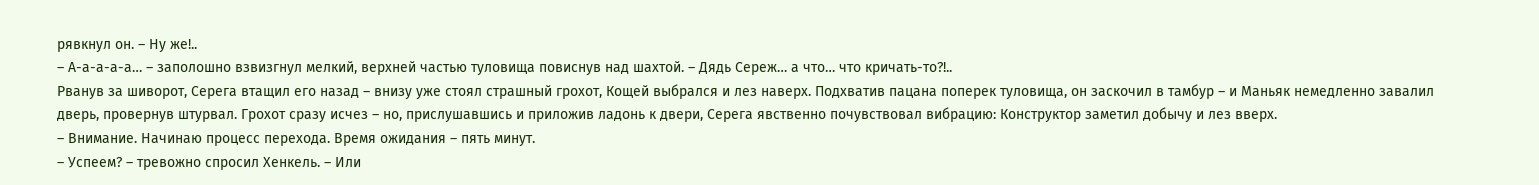рявкнул он. – Ну же!..
– А-а-а-а-а… – заполошно взвизгнул мелкий, верхней частью туловища повиснув над шахтой. – Дядь Сереж… а что… что кричать-то?!..
Рванув за шиворот, Серега втащил его назад – внизу уже стоял страшный грохот, Кощей выбрался и лез наверх. Подхватив пацана поперек туловища, он заскочил в тамбур – и Маньяк немедленно завалил дверь, провернув штурвал. Грохот сразу исчез – но, прислушавшись и приложив ладонь к двери, Серега явственно почувствовал вибрацию: Конструктор заметил добычу и лез вверх.
– Внимание. Начинаю процесс перехода. Время ожидания – пять минут.
– Успеем? – тревожно спросил Хенкель. – Или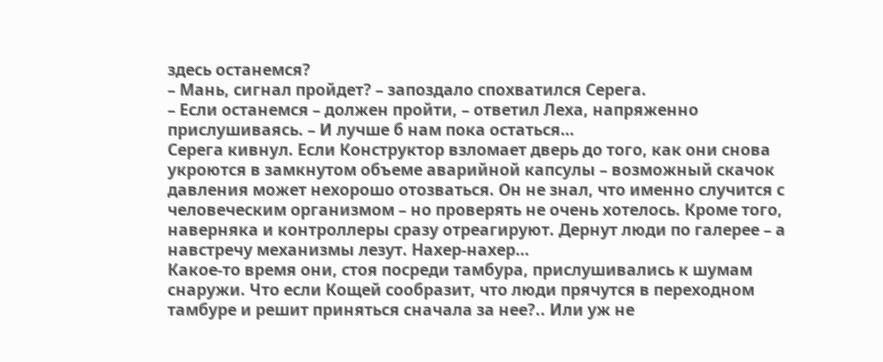здесь останемся?
– Мань, сигнал пройдет? – запоздало спохватился Серега.
– Если останемся – должен пройти, – ответил Леха, напряженно прислушиваясь. – И лучше б нам пока остаться…
Серега кивнул. Если Конструктор взломает дверь до того, как они снова укроются в замкнутом объеме аварийной капсулы – возможный скачок давления может нехорошо отозваться. Он не знал, что именно случится с человеческим организмом – но проверять не очень хотелось. Кроме того, наверняка и контроллеры сразу отреагируют. Дернут люди по галерее – а навстречу механизмы лезут. Нахер-нахер…
Какое-то время они, стоя посреди тамбура, прислушивались к шумам снаружи. Что если Кощей сообразит, что люди прячутся в переходном тамбуре и решит приняться сначала за нее?.. Или уж не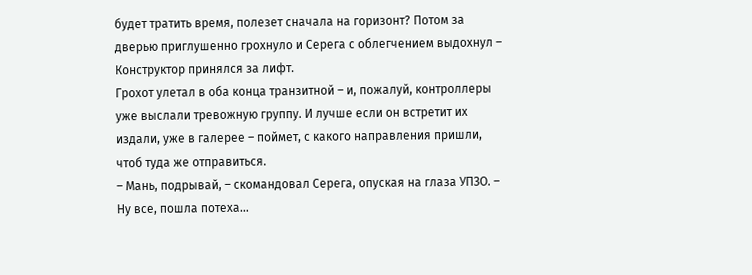будет тратить время, полезет сначала на горизонт? Потом за дверью приглушенно грохнуло и Серега с облегчением выдохнул – Конструктор принялся за лифт.
Грохот улетал в оба конца транзитной – и, пожалуй, контроллеры уже выслали тревожную группу. И лучше если он встретит их издали, уже в галерее – поймет, с какого направления пришли, чтоб туда же отправиться.
– Мань, подрывай, – скомандовал Серега, опуская на глаза УПЗО. – Ну все, пошла потеха…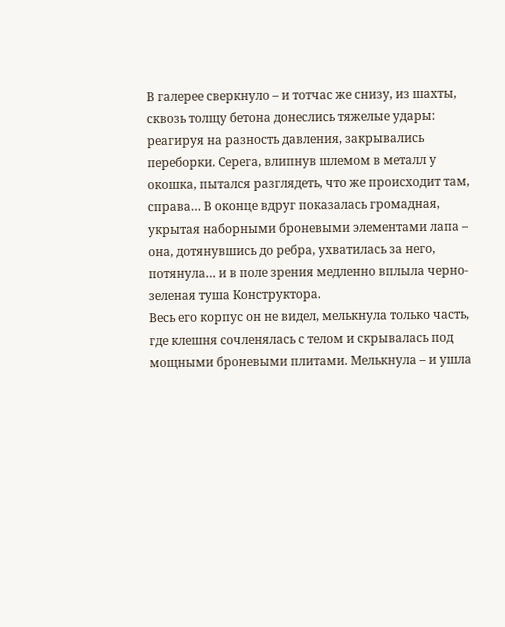В галерее сверкнуло – и тотчас же снизу, из шахты, сквозь толщу бетона донеслись тяжелые удары: реагируя на разность давления, закрывались переборки. Серега, влипнув шлемом в металл у окошка, пытался разглядеть, что же происходит там, справа… В оконце вдруг показалась громадная, укрытая наборными броневыми элементами лапа – она, дотянувшись до ребра, ухватилась за него, потянула… и в поле зрения медленно вплыла черно-зеленая туша Конструктора.
Весь его корпус он не видел, мелькнула только часть, где клешня сочленялась с телом и скрывалась под мощными броневыми плитами. Мелькнула – и ушла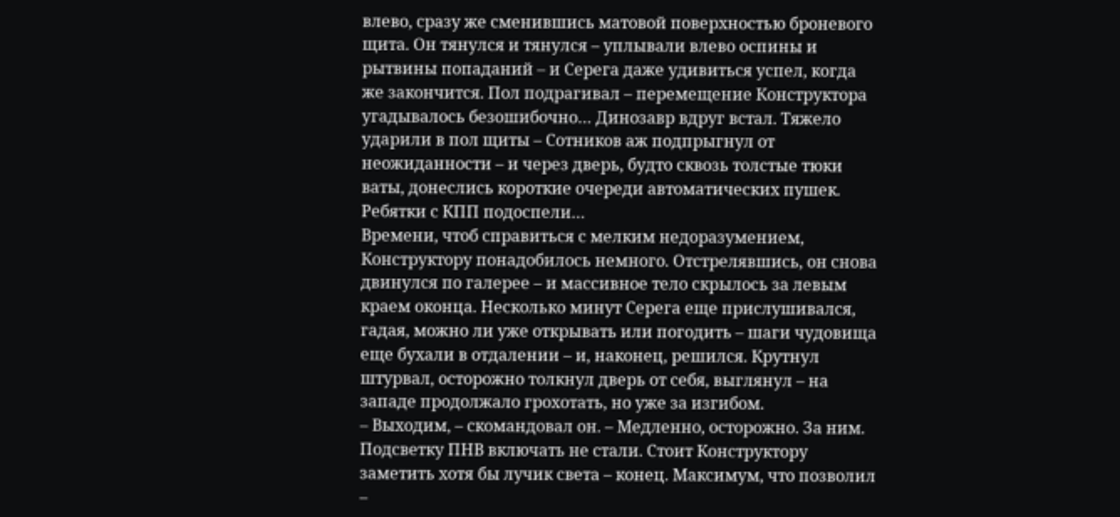влево, сразу же сменившись матовой поверхностью броневого щита. Он тянулся и тянулся – уплывали влево оспины и рытвины попаданий – и Серега даже удивиться успел, когда же закончится. Пол подрагивал – перемещение Конструктора угадывалось безошибочно… Динозавр вдруг встал. Тяжело ударили в пол щиты – Сотников аж подпрыгнул от неожиданности – и через дверь, будто сквозь толстые тюки ваты, донеслись короткие очереди автоматических пушек. Ребятки с КПП подоспели…
Времени, чтоб справиться с мелким недоразумением, Конструктору понадобилось немного. Отстрелявшись, он снова двинулся по галерее – и массивное тело скрылось за левым краем оконца. Несколько минут Серега еще прислушивался, гадая, можно ли уже открывать или погодить – шаги чудовища еще бухали в отдалении – и, наконец, решился. Крутнул штурвал, осторожно толкнул дверь от себя, выглянул – на западе продолжало грохотать, но уже за изгибом.
– Выходим, – скомандовал он. – Медленно, осторожно. За ним.
Подсветку ПНВ включать не стали. Стоит Конструктору заметить хотя бы лучик света – конец. Максимум, что позволил –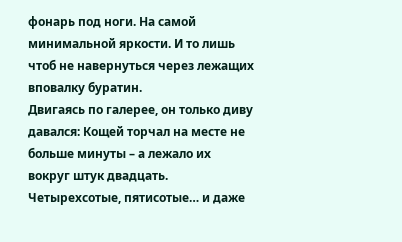фонарь под ноги. На самой минимальной яркости. И то лишь чтоб не навернуться через лежащих вповалку буратин.
Двигаясь по галерее, он только диву давался: Кощей торчал на месте не больше минуты – а лежало их вокруг штук двадцать. Четырехсотые, пятисотые… и даже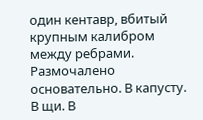один кентавр, вбитый крупным калибром между ребрами. Размочалено основательно. В капусту. В щи. В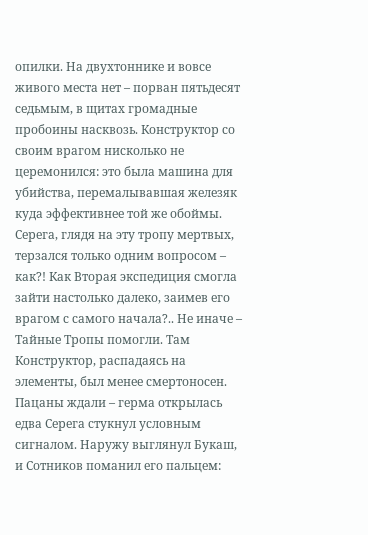опилки. На двухтоннике и вовсе живого места нет – порван пятьдесят седьмым, в щитах громадные пробоины насквозь. Конструктор со своим врагом нисколько не церемонился: это была машина для убийства, перемалывавшая железяк куда эффективнее той же обоймы. Серега, глядя на эту тропу мертвых, терзался только одним вопросом – как?! Как Вторая экспедиция смогла зайти настолько далеко, заимев его врагом с самого начала?.. Не иначе – Тайные Тропы помогли. Там Конструктор, распадаясь на элементы, был менее смертоносен.
Пацаны ждали – герма открылась едва Серега стукнул условным сигналом. Наружу выглянул Букаш, и Сотников поманил его пальцем: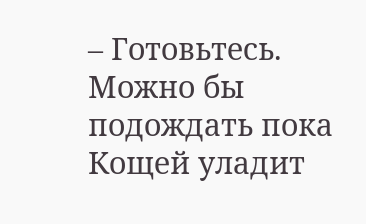– Готовьтесь.
Можно бы подождать пока Кощей уладит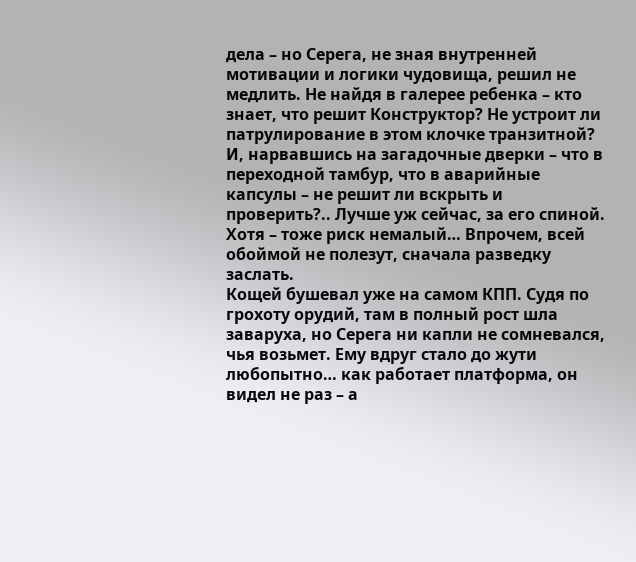дела – но Серега, не зная внутренней мотивации и логики чудовища, решил не медлить. Не найдя в галерее ребенка – кто знает, что решит Конструктор? Не устроит ли патрулирование в этом клочке транзитной? И, нарвавшись на загадочные дверки – что в переходной тамбур, что в аварийные капсулы – не решит ли вскрыть и проверить?.. Лучше уж сейчас, за его спиной. Хотя – тоже риск немалый… Впрочем, всей обоймой не полезут, сначала разведку заслать.
Кощей бушевал уже на самом КПП. Судя по грохоту орудий, там в полный рост шла заваруха, но Серега ни капли не сомневался, чья возьмет. Ему вдруг стало до жути любопытно… как работает платформа, он видел не раз – а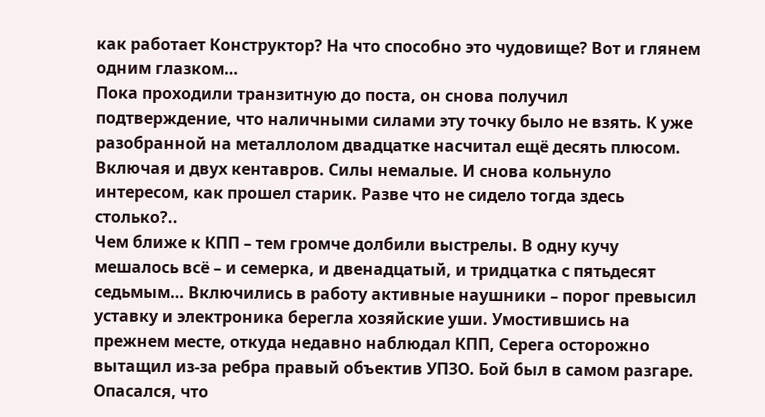как работает Конструктор? На что способно это чудовище? Вот и глянем одним глазком…
Пока проходили транзитную до поста, он снова получил подтверждение, что наличными силами эту точку было не взять. К уже разобранной на металлолом двадцатке насчитал ещё десять плюсом. Включая и двух кентавров. Силы немалые. И снова кольнуло интересом, как прошел старик. Разве что не сидело тогда здесь столько?..
Чем ближе к КПП – тем громче долбили выстрелы. В одну кучу мешалось всё – и семерка, и двенадцатый, и тридцатка с пятьдесят седьмым… Включились в работу активные наушники – порог превысил уставку и электроника берегла хозяйские уши. Умостившись на прежнем месте, откуда недавно наблюдал КПП, Серега осторожно вытащил из-за ребра правый объектив УПЗО. Бой был в самом разгаре. Опасался, что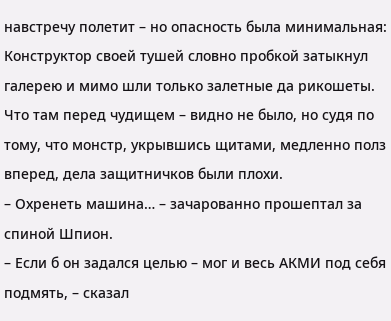навстречу полетит – но опасность была минимальная: Конструктор своей тушей словно пробкой затыкнул галерею и мимо шли только залетные да рикошеты. Что там перед чудищем – видно не было, но судя по тому, что монстр, укрывшись щитами, медленно полз вперед, дела защитничков были плохи.
– Охренеть машина… – зачарованно прошептал за спиной Шпион.
– Если б он задался целью – мог и весь АКМИ под себя подмять, – сказал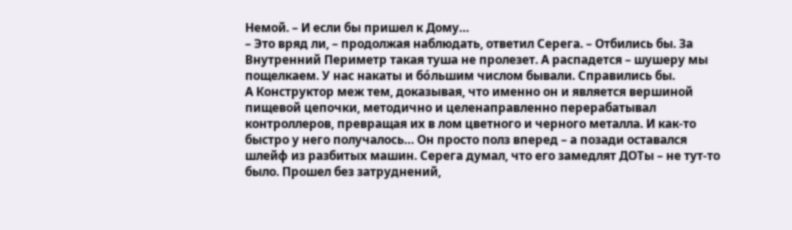Немой. – И если бы пришел к Дому…
– Это вряд ли, – продолжая наблюдать, ответил Серега. – Отбились бы. За Внутренний Периметр такая туша не пролезет. А распадется – шушеру мы пощелкаем. У нас накаты и бóльшим числом бывали. Справились бы.
А Конструктор меж тем, доказывая, что именно он и является вершиной пищевой цепочки, методично и целенаправленно перерабатывал контроллеров, превращая их в лом цветного и черного металла. И как-то быстро у него получалось… Он просто полз вперед – а позади оставался шлейф из разбитых машин. Серега думал, что его замедлят ДОТы – не тут-то было. Прошел без затруднений,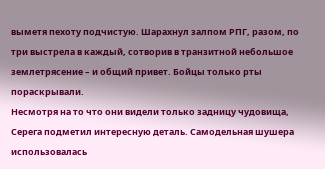выметя пехоту подчистую. Шарахнул залпом РПГ, разом, по три выстрела в каждый, сотворив в транзитной небольшое землетрясение – и общий привет. Бойцы только рты пораскрывали.
Несмотря на то что они видели только задницу чудовища, Серега подметил интересную деталь. Самодельная шушера использовалась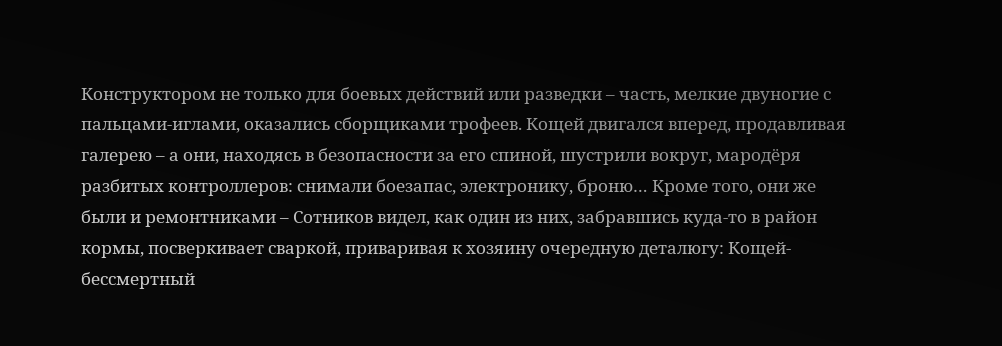Конструктором не только для боевых действий или разведки – часть, мелкие двуногие с пальцами-иглами, оказались сборщиками трофеев. Кощей двигался вперед, продавливая галерею – а они, находясь в безопасности за его спиной, шустрили вокруг, мародёря разбитых контроллеров: снимали боезапас, электронику, броню… Кроме того, они же были и ремонтниками – Сотников видел, как один из них, забравшись куда-то в район кормы, посверкивает сваркой, приваривая к хозяину очередную деталюгу: Кощей-бессмертный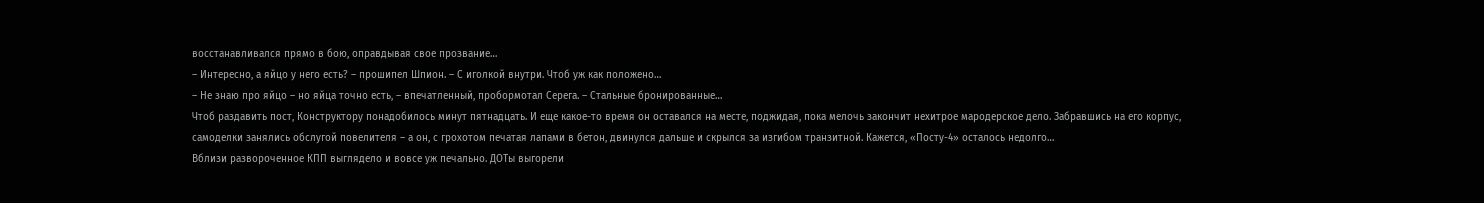восстанавливался прямо в бою, оправдывая свое прозвание…
– Интересно, а яйцо у него есть? – прошипел Шпион. – С иголкой внутри. Чтоб уж как положено…
– Не знаю про яйцо – но яйца точно есть, – впечатленный, пробормотал Серега. – Стальные бронированные…
Чтоб раздавить пост, Конструктору понадобилось минут пятнадцать. И еще какое-то время он оставался на месте, поджидая, пока мелочь закончит нехитрое мародерское дело. Забравшись на его корпус, самоделки занялись обслугой повелителя – а он, с грохотом печатая лапами в бетон, двинулся дальше и скрылся за изгибом транзитной. Кажется, «Посту-4» осталось недолго…
Вблизи развороченное КПП выглядело и вовсе уж печально. ДОТы выгорели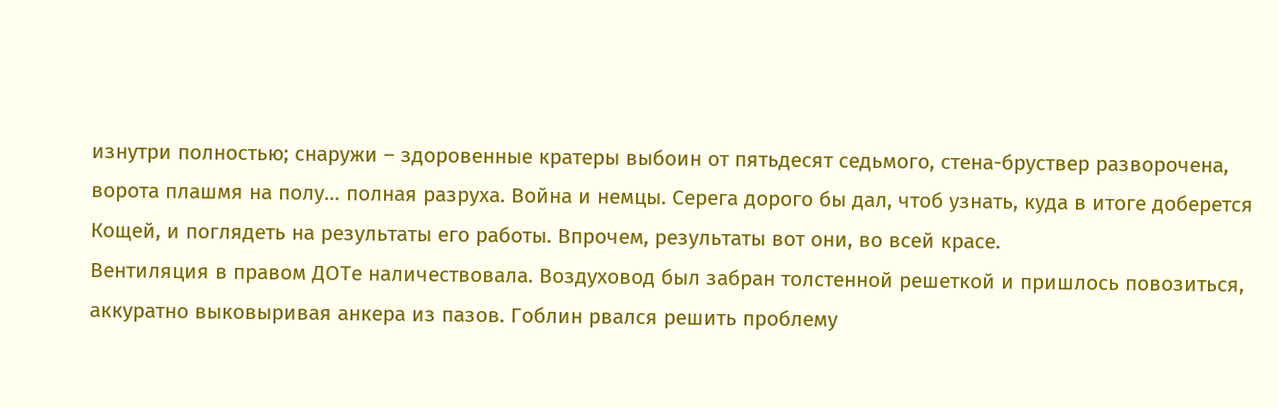изнутри полностью; снаружи – здоровенные кратеры выбоин от пятьдесят седьмого, стена-бруствер разворочена, ворота плашмя на полу… полная разруха. Война и немцы. Серега дорого бы дал, чтоб узнать, куда в итоге доберется Кощей, и поглядеть на результаты его работы. Впрочем, результаты вот они, во всей красе.
Вентиляция в правом ДОТе наличествовала. Воздуховод был забран толстенной решеткой и пришлось повозиться, аккуратно выковыривая анкера из пазов. Гоблин рвался решить проблему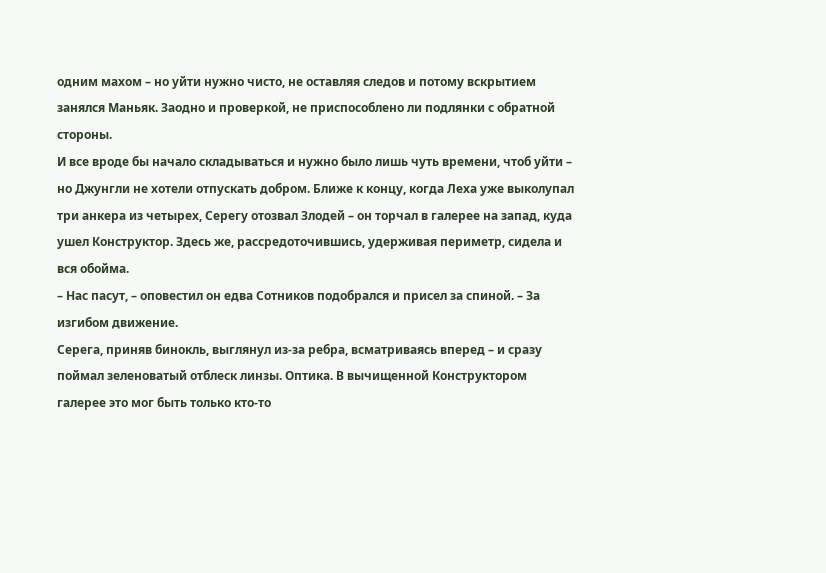одним махом – но уйти нужно чисто, не оставляя следов и потому вскрытием занялся Маньяк. Заодно и проверкой, не приспособлено ли подлянки с обратной стороны.
И все вроде бы начало складываться и нужно было лишь чуть времени, чтоб уйти – но Джунгли не хотели отпускать добром. Ближе к концу, когда Леха уже выколупал три анкера из четырех, Серегу отозвал Злодей – он торчал в галерее на запад, куда ушел Конструктор. Здесь же, рассредоточившись, удерживая периметр, сидела и вся обойма.
– Нас пасут, – оповестил он едва Сотников подобрался и присел за спиной. – За изгибом движение.
Серега, приняв бинокль, выглянул из-за ребра, всматриваясь вперед – и сразу поймал зеленоватый отблеск линзы. Оптика. В вычищенной Конструктором галерее это мог быть только кто-то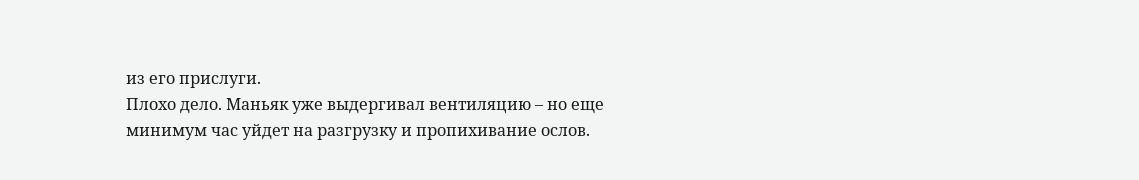из его прислуги.
Плохо дело. Маньяк уже выдергивал вентиляцию – но еще минимум час уйдет на разгрузку и пропихивание ослов.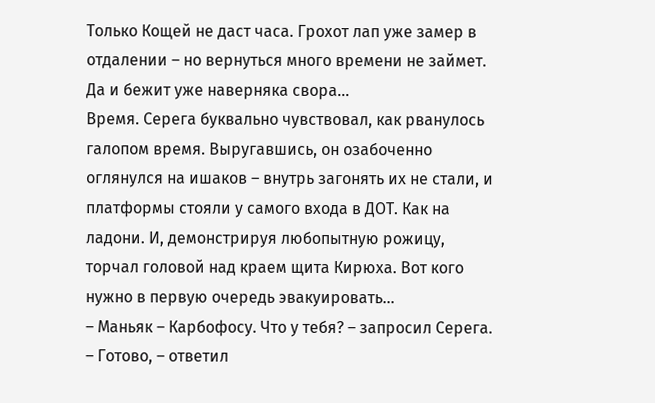Только Кощей не даст часа. Грохот лап уже замер в отдалении – но вернуться много времени не займет. Да и бежит уже наверняка свора…
Время. Серега буквально чувствовал, как рванулось галопом время. Выругавшись, он озабоченно оглянулся на ишаков – внутрь загонять их не стали, и платформы стояли у самого входа в ДОТ. Как на ладони. И, демонстрируя любопытную рожицу, торчал головой над краем щита Кирюха. Вот кого нужно в первую очередь эвакуировать…
– Маньяк – Карбофосу. Что у тебя? – запросил Серега.
– Готово, – ответил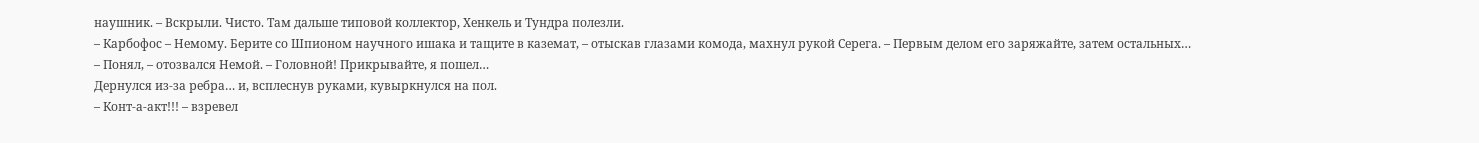наушник. – Вскрыли. Чисто. Там дальше типовой коллектор, Хенкель и Тундра полезли.
– Карбофос – Немому. Берите со Шпионом научного ишака и тащите в каземат, – отыскав глазами комода, махнул рукой Серега. – Первым делом его заряжайте, затем остальных…
– Понял, – отозвался Немой. – Головной! Прикрывайте, я пошел…
Дернулся из-за ребра… и, всплеснув руками, кувыркнулся на пол.
– Конт-а-акт!!! – взревел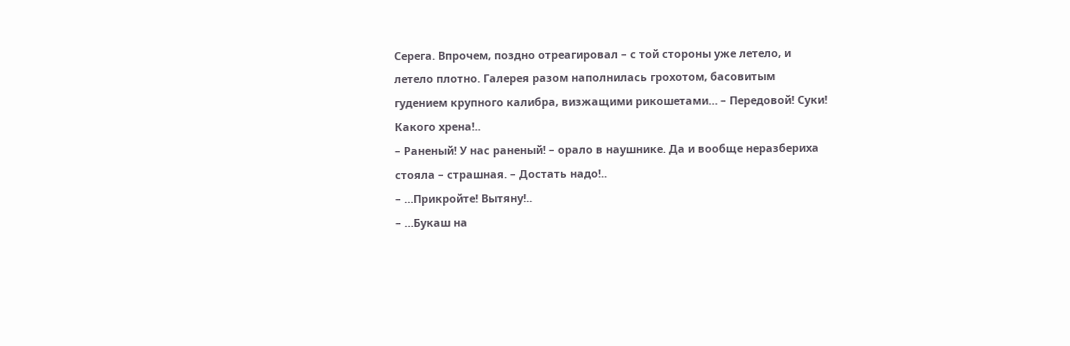Серега. Впрочем, поздно отреагировал – с той стороны уже летело, и летело плотно. Галерея разом наполнилась грохотом, басовитым гудением крупного калибра, визжащими рикошетами… – Передовой! Суки! Какого хрена!..
– Раненый! У нас раненый! – орало в наушнике. Да и вообще неразбериха стояла – страшная. – Достать надо!..
– …Прикройте! Вытяну!..
– …Букаш на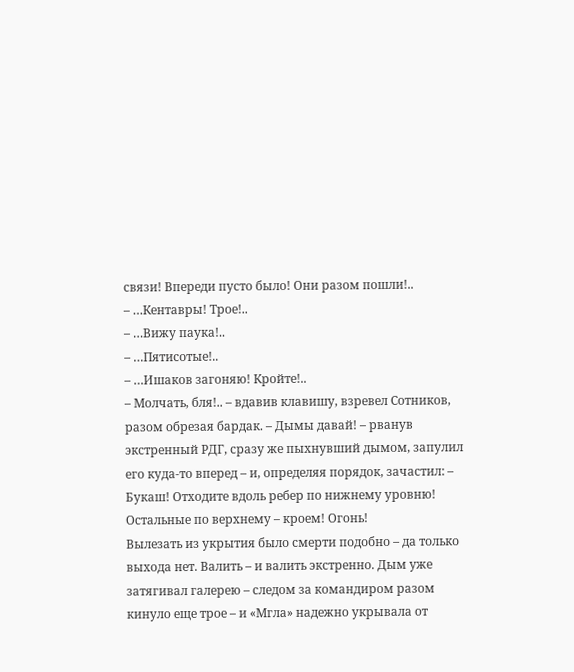связи! Впереди пусто было! Они разом пошли!..
– …Кентавры! Трое!..
– …Вижу паука!..
– …Пятисотые!..
– …Ишаков загоняю! Кройте!..
– Молчать, бля!.. – вдавив клавишу, взревел Сотников, разом обрезая бардак. – Дымы давай! – рванув экстренный РДГ, сразу же пыхнувший дымом, запулил его куда-то вперед – и, определяя порядок, зачастил: – Букаш! Отходите вдоль ребер по нижнему уровню! Остальные по верхнему – кроем! Огонь!
Вылезать из укрытия было смерти подобно – да только выхода нет. Валить – и валить экстренно. Дым уже затягивал галерею – следом за командиром разом кинуло еще трое – и «Мгла» надежно укрывала от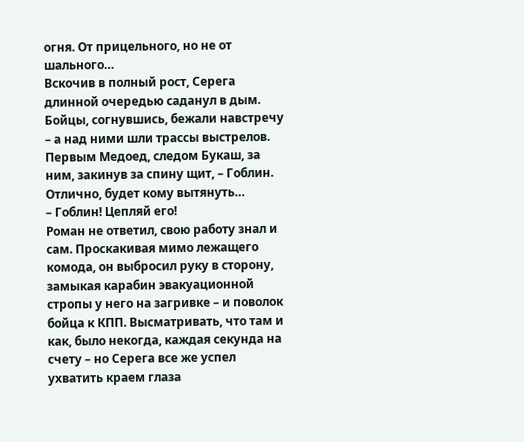огня. От прицельного, но не от шального…
Вскочив в полный рост, Серега длинной очередью саданул в дым. Бойцы, согнувшись, бежали навстречу – а над ними шли трассы выстрелов. Первым Медоед, следом Букаш, за ним, закинув за спину щит, – Гоблин. Отлично, будет кому вытянуть…
– Гоблин! Цепляй его!
Роман не ответил, свою работу знал и сам. Проскакивая мимо лежащего комода, он выбросил руку в сторону, замыкая карабин эвакуационной стропы у него на загривке – и поволок бойца к КПП. Высматривать, что там и как, было некогда, каждая секунда на счету – но Серега все же успел ухватить краем глаза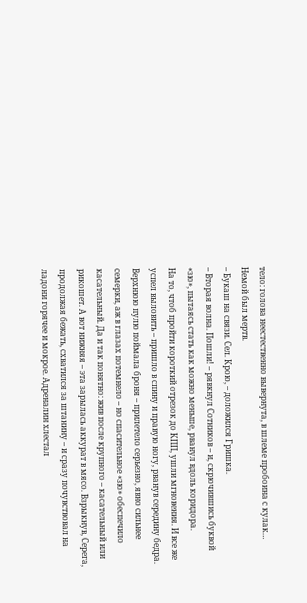тело: голова неестественно вывернута, в шлеме пробоина с кулак…
Немой был мертв.
– Букаш на связи. Сел. Крою, – доложился Гришка.
– Вторая волна. Пошли! – рявкнул Сотников – и, скрючившись буквой «зю», пытаясь стать как можно меньше, рванул вдоль коридора.
На то, чтоб пройти короткий отрезок до КПП, ушли мгновения. И все же успел выловить – пришло в спину и правую ногу, рванув середину бедра. Верхнюю пулю поймала броня – прилетело серьезно, явно сильнее семерки, аж в глазах потемнело – но спасительное «зю» обеспечило касательный. Да и так понятно: жив после крупного – касательный или рикошет. А вот нижняя – эта зарылась аккурат в мясо. Взрыкнув, Серега, продолжая бежать, схватился за штанину – и сразу почувствовал на ладони горячее и мокрое. Адреналин хлестал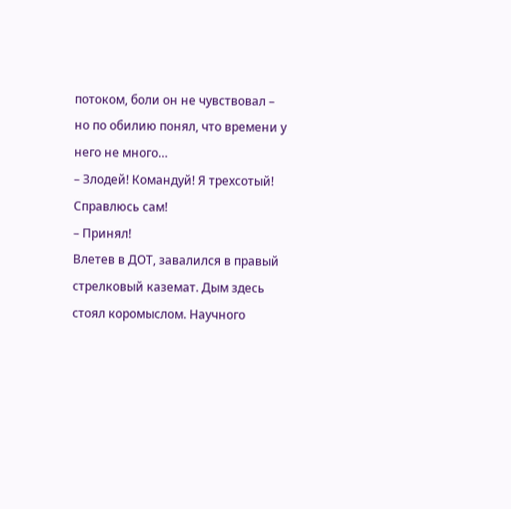потоком, боли он не чувствовал – но по обилию понял, что времени у него не много…
– Злодей! Командуй! Я трехсотый! Справлюсь сам!
– Принял!
Влетев в ДОТ, завалился в правый стрелковый каземат. Дым здесь стоял коромыслом. Научного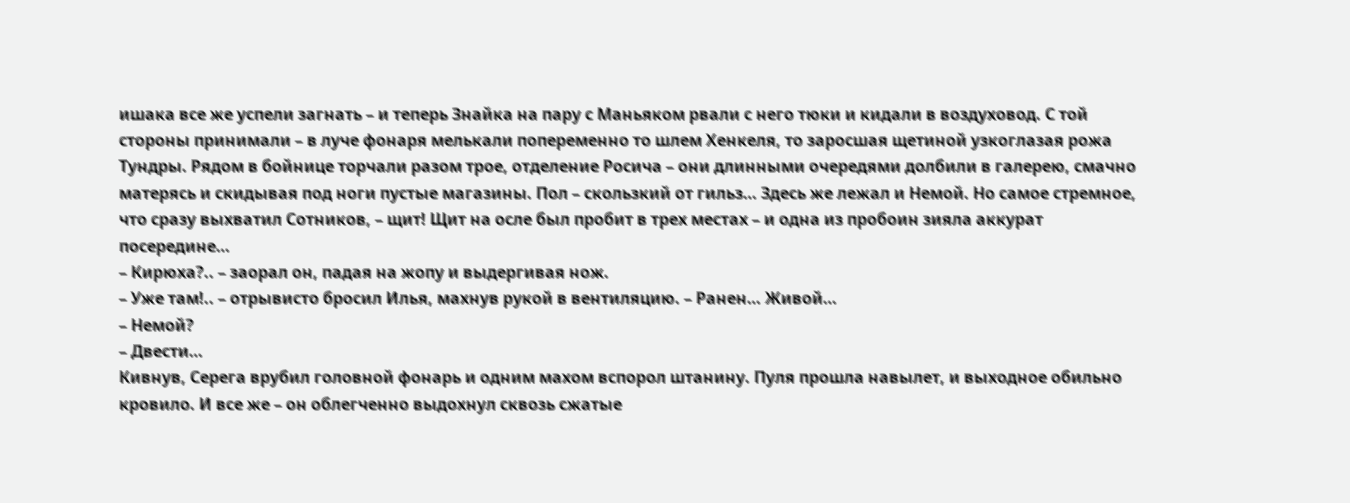ишака все же успели загнать – и теперь Знайка на пару с Маньяком рвали с него тюки и кидали в воздуховод. С той стороны принимали – в луче фонаря мелькали попеременно то шлем Хенкеля, то заросшая щетиной узкоглазая рожа Тундры. Рядом в бойнице торчали разом трое, отделение Росича – они длинными очередями долбили в галерею, смачно матерясь и скидывая под ноги пустые магазины. Пол – скользкий от гильз… Здесь же лежал и Немой. Но самое стремное, что сразу выхватил Сотников, – щит! Щит на осле был пробит в трех местах – и одна из пробоин зияла аккурат посередине…
– Кирюха?.. – заорал он, падая на жопу и выдергивая нож.
– Уже там!.. – отрывисто бросил Илья, махнув рукой в вентиляцию. – Ранен… Живой…
– Немой?
– Двести…
Кивнув, Серега врубил головной фонарь и одним махом вспорол штанину. Пуля прошла навылет, и выходное обильно кровило. И все же – он облегченно выдохнул сквозь сжатые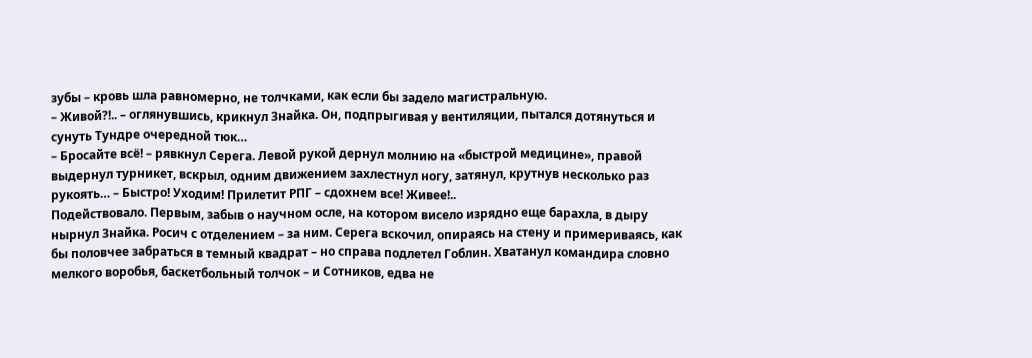зубы – кровь шла равномерно, не толчками, как если бы задело магистральную.
– Живой?!.. – оглянувшись, крикнул Знайка. Он, подпрыгивая у вентиляции, пытался дотянуться и сунуть Тундре очередной тюк…
– Бросайте всё! – рявкнул Серега. Левой рукой дернул молнию на «быстрой медицине», правой выдернул турникет, вскрыл, одним движением захлестнул ногу, затянул, крутнув несколько раз рукоять… – Быстро! Уходим! Прилетит РПГ – сдохнем все! Живее!..
Подействовало. Первым, забыв о научном осле, на котором висело изрядно еще барахла, в дыру нырнул Знайка. Росич с отделением – за ним. Серега вскочил, опираясь на стену и примериваясь, как бы половчее забраться в темный квадрат – но справа подлетел Гоблин. Хватанул командира словно мелкого воробья, баскетбольный толчок – и Сотников, едва не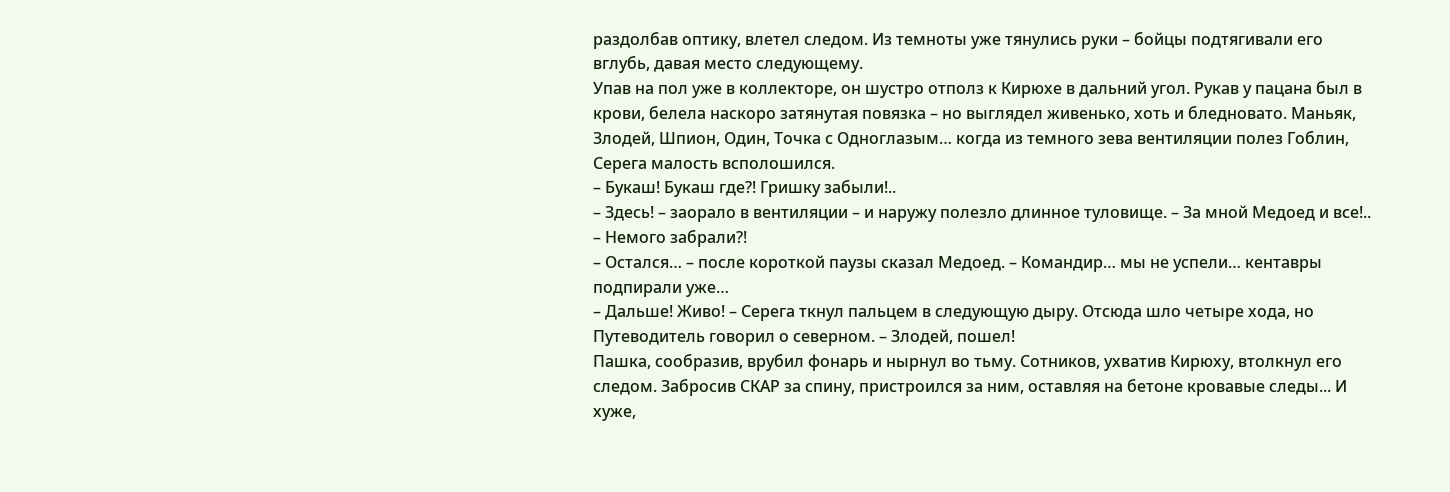раздолбав оптику, влетел следом. Из темноты уже тянулись руки – бойцы подтягивали его вглубь, давая место следующему.
Упав на пол уже в коллекторе, он шустро отполз к Кирюхе в дальний угол. Рукав у пацана был в крови, белела наскоро затянутая повязка – но выглядел живенько, хоть и бледновато. Маньяк, Злодей, Шпион, Один, Точка с Одноглазым… когда из темного зева вентиляции полез Гоблин, Серега малость всполошился.
– Букаш! Букаш где?! Гришку забыли!..
– Здесь! – заорало в вентиляции – и наружу полезло длинное туловище. – За мной Медоед и все!..
– Немого забрали?!
– Остался… – после короткой паузы сказал Медоед. – Командир… мы не успели… кентавры подпирали уже…
– Дальше! Живо! – Серега ткнул пальцем в следующую дыру. Отсюда шло четыре хода, но Путеводитель говорил о северном. – Злодей, пошел!
Пашка, сообразив, врубил фонарь и нырнул во тьму. Сотников, ухватив Кирюху, втолкнул его следом. Забросив СКАР за спину, пристроился за ним, оставляя на бетоне кровавые следы... И хуже,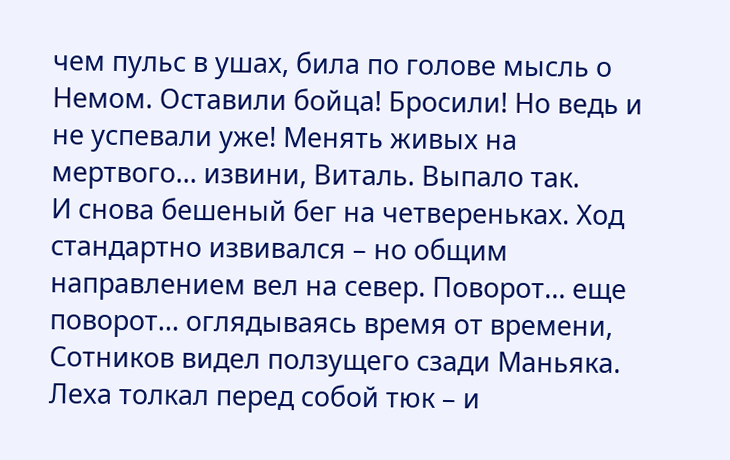чем пульс в ушах, била по голове мысль о Немом. Оставили бойца! Бросили! Но ведь и не успевали уже! Менять живых на мертвого… извини, Виталь. Выпало так.
И снова бешеный бег на четвереньках. Ход стандартно извивался – но общим направлением вел на север. Поворот… еще поворот… оглядываясь время от времени, Сотников видел ползущего сзади Маньяка. Леха толкал перед собой тюк – и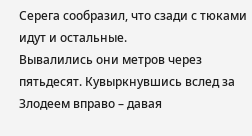Серега сообразил, что сзади с тюками идут и остальные.
Вывалились они метров через пятьдесят. Кувыркнувшись вслед за Злодеем вправо – давая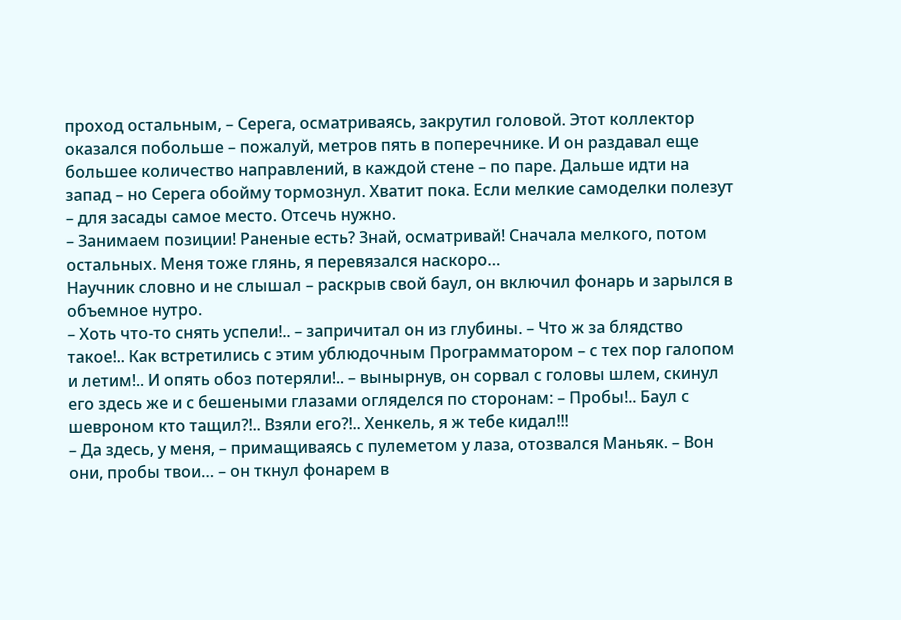проход остальным, – Серега, осматриваясь, закрутил головой. Этот коллектор оказался побольше – пожалуй, метров пять в поперечнике. И он раздавал еще большее количество направлений, в каждой стене – по паре. Дальше идти на запад – но Серега обойму тормознул. Хватит пока. Если мелкие самоделки полезут – для засады самое место. Отсечь нужно.
– Занимаем позиции! Раненые есть? Знай, осматривай! Сначала мелкого, потом остальных. Меня тоже глянь, я перевязался наскоро…
Научник словно и не слышал – раскрыв свой баул, он включил фонарь и зарылся в объемное нутро.
– Хоть что-то снять успели!.. – запричитал он из глубины. – Что ж за блядство такое!.. Как встретились с этим ублюдочным Программатором – с тех пор галопом и летим!.. И опять обоз потеряли!.. – вынырнув, он сорвал с головы шлем, скинул его здесь же и с бешеными глазами огляделся по сторонам: – Пробы!.. Баул с шевроном кто тащил?!.. Взяли его?!.. Хенкель, я ж тебе кидал!!!
– Да здесь, у меня, – примащиваясь с пулеметом у лаза, отозвался Маньяк. – Вон они, пробы твои… – он ткнул фонарем в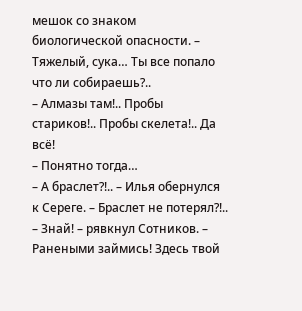мешок со знаком биологической опасности. – Тяжелый, сука… Ты все попало что ли собираешь?..
– Алмазы там!.. Пробы стариков!.. Пробы скелета!.. Да всё!
– Понятно тогда…
– А браслет?!.. – Илья обернулся к Сереге. – Браслет не потерял?!..
– Знай! – рявкнул Сотников. – Ранеными займись! Здесь твой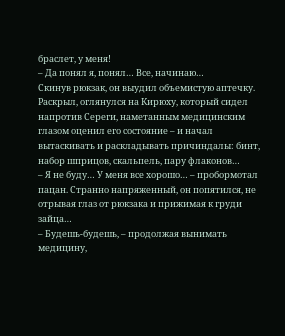браслет, у меня!
– Да понял я, понял… Все, начинаю…
Скинув рюкзак, он выудил объемистую аптечку. Раскрыл, оглянулся на Кирюху, который сидел напротив Сереги, наметанным медицинским глазом оценил его состояние – и начал вытаскивать и раскладывать причиндалы: бинт, набор шприцов, скальпель, пару флаконов…
– Я не буду… У меня все хорошо… – пробормотал пацан. Странно напряженный, он попятился, не отрывая глаз от рюкзака и прижимая к груди зайца…
– Будешь-будешь, – продолжая вынимать медицину,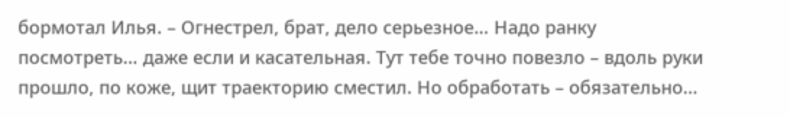бормотал Илья. – Огнестрел, брат, дело серьезное… Надо ранку посмотреть… даже если и касательная. Тут тебе точно повезло – вдоль руки прошло, по коже, щит траекторию сместил. Но обработать – обязательно…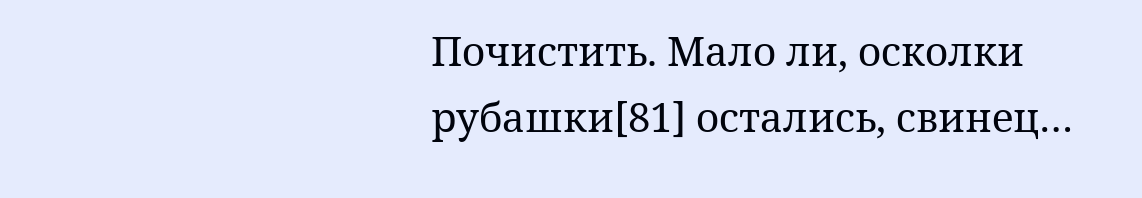Почистить. Мало ли, осколки рубашки[81] остались, свинец…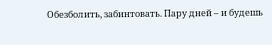Обезболить, забинтовать. Пару дней – и будешь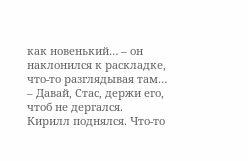как новенький… – он наклонился к раскладке, что-то разглядывая там… – Давай, Стас, держи его, чтоб не дергался.
Кирилл поднялся. Что-то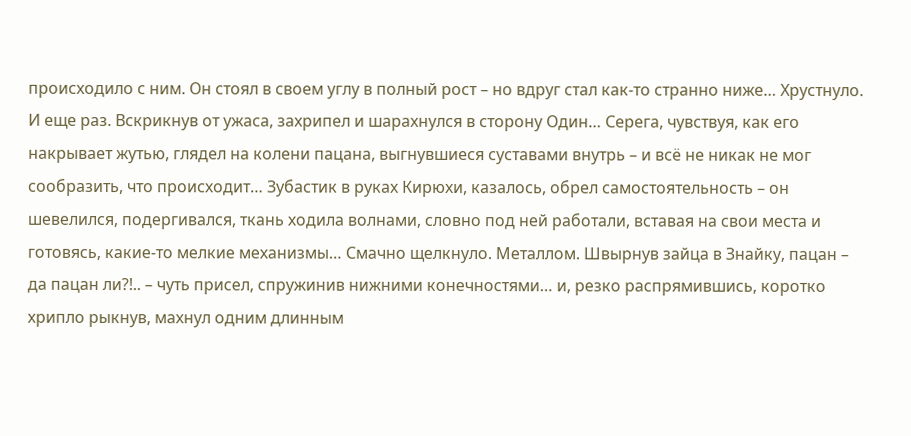происходило с ним. Он стоял в своем углу в полный рост – но вдруг стал как-то странно ниже… Хрустнуло. И еще раз. Вскрикнув от ужаса, захрипел и шарахнулся в сторону Один… Серега, чувствуя, как его накрывает жутью, глядел на колени пацана, выгнувшиеся суставами внутрь – и всё не никак не мог сообразить, что происходит… Зубастик в руках Кирюхи, казалось, обрел самостоятельность – он шевелился, подергивался, ткань ходила волнами, словно под ней работали, вставая на свои места и готовясь, какие-то мелкие механизмы… Смачно щелкнуло. Металлом. Швырнув зайца в Знайку, пацан – да пацан ли?!.. – чуть присел, спружинив нижними конечностями… и, резко распрямившись, коротко хрипло рыкнув, махнул одним длинным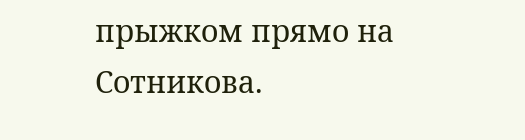прыжком прямо на Сотникова.